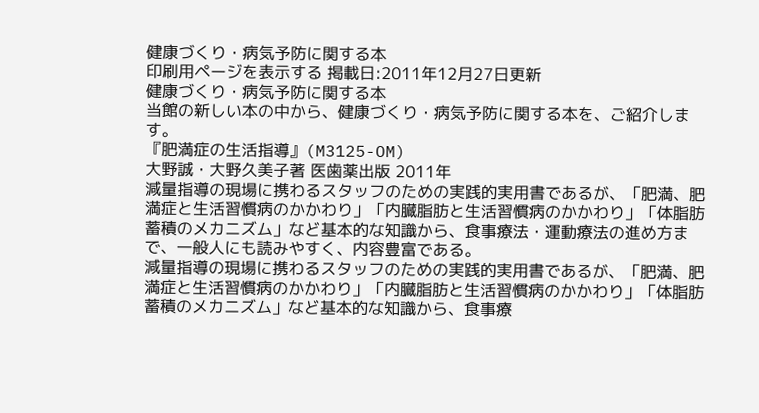健康づくり・病気予防に関する本
印刷用ページを表示する 掲載日:2011年12月27日更新
健康づくり・病気予防に関する本
当館の新しい本の中から、健康づくり・病気予防に関する本を、ご紹介します。
『肥満症の生活指導』(M3125-OM)
大野誠・大野久美子著 医歯薬出版 2011年
減量指導の現場に携わるスタッフのための実践的実用書であるが、「肥満、肥満症と生活習慣病のかかわり」「内臓脂肪と生活習慣病のかかわり」「体脂肪蓄積のメカニズム」など基本的な知識から、食事療法・運動療法の進め方まで、一般人にも読みやすく、内容豊富である。
減量指導の現場に携わるスタッフのための実践的実用書であるが、「肥満、肥満症と生活習慣病のかかわり」「内臓脂肪と生活習慣病のかかわり」「体脂肪蓄積のメカニズム」など基本的な知識から、食事療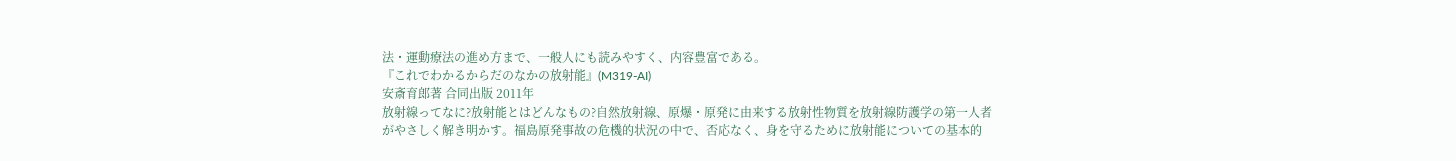法・運動療法の進め方まで、一般人にも読みやすく、内容豊富である。
『これでわかるからだのなかの放射能』(M319-AI)
安斎育郎著 合同出版 2011年
放射線ってなに?放射能とはどんなもの?自然放射線、原爆・原発に由来する放射性物質を放射線防護学の第一人者がやさしく解き明かす。福島原発事故の危機的状況の中で、否応なく、身を守るために放射能についての基本的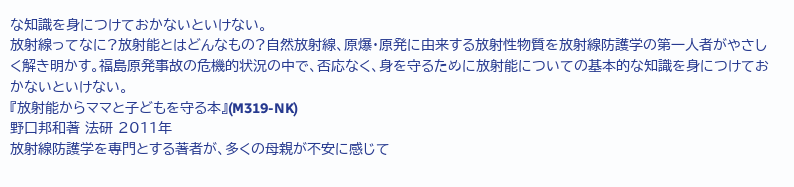な知識を身につけておかないといけない。
放射線ってなに?放射能とはどんなもの?自然放射線、原爆・原発に由来する放射性物質を放射線防護学の第一人者がやさしく解き明かす。福島原発事故の危機的状況の中で、否応なく、身を守るために放射能についての基本的な知識を身につけておかないといけない。
『放射能からママと子どもを守る本』(M319-NK)
野口邦和著 法研 2011年
放射線防護学を専門とする著者が、多くの母親が不安に感じて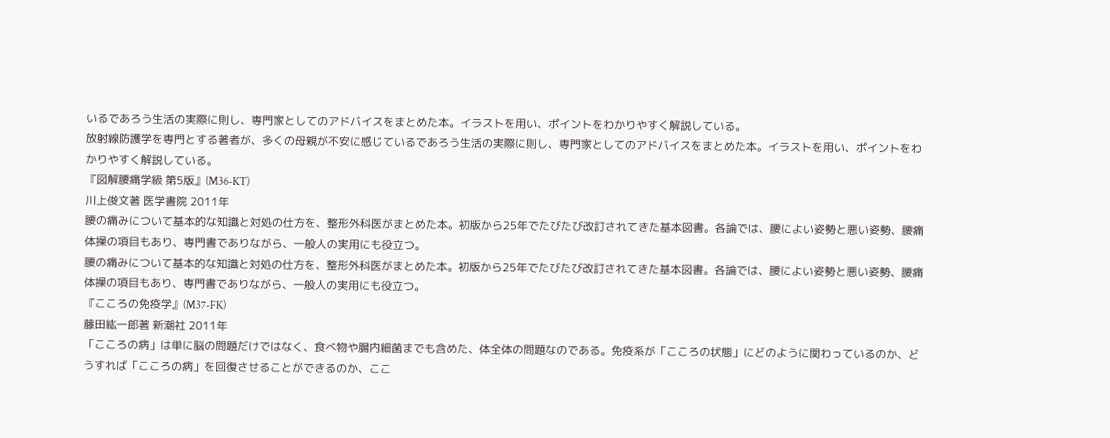いるであろう生活の実際に則し、専門家としてのアドバイスをまとめた本。イラストを用い、ポイントをわかりやすく解説している。
放射線防護学を専門とする著者が、多くの母親が不安に感じているであろう生活の実際に則し、専門家としてのアドバイスをまとめた本。イラストを用い、ポイントをわかりやすく解説している。
『図解腰痛学級 第5版』(M36-KT)
川上俊文著 医学書院 2011年
腰の痛みについて基本的な知識と対処の仕方を、整形外科医がまとめた本。初版から25年でたびたび改訂されてきた基本図書。各論では、腰によい姿勢と悪い姿勢、腰痛体操の項目もあり、専門書でありながら、一般人の実用にも役立つ。
腰の痛みについて基本的な知識と対処の仕方を、整形外科医がまとめた本。初版から25年でたびたび改訂されてきた基本図書。各論では、腰によい姿勢と悪い姿勢、腰痛体操の項目もあり、専門書でありながら、一般人の実用にも役立つ。
『こころの免疫学』(M37-FK)
藤田紘一郎著 新潮社 2011年
「こころの病」は単に脳の問題だけではなく、食べ物や腸内細菌までも含めた、体全体の問題なのである。免疫系が「こころの状態」にどのように関わっているのか、どうすれば「こころの病」を回復させることができるのか、ここ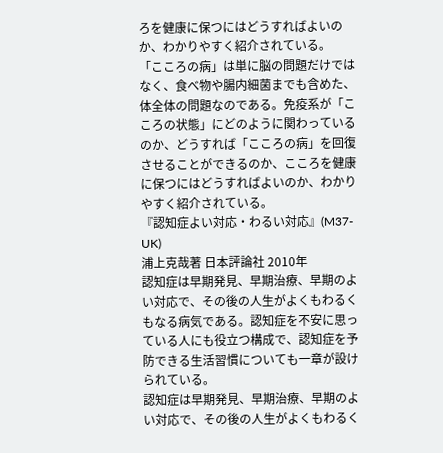ろを健康に保つにはどうすればよいのか、わかりやすく紹介されている。
「こころの病」は単に脳の問題だけではなく、食べ物や腸内細菌までも含めた、体全体の問題なのである。免疫系が「こころの状態」にどのように関わっているのか、どうすれば「こころの病」を回復させることができるのか、こころを健康に保つにはどうすればよいのか、わかりやすく紹介されている。
『認知症よい対応・わるい対応』(M37-UK)
浦上克哉著 日本評論社 2010年
認知症は早期発見、早期治療、早期のよい対応で、その後の人生がよくもわるくもなる病気である。認知症を不安に思っている人にも役立つ構成で、認知症を予防できる生活習慣についても一章が設けられている。
認知症は早期発見、早期治療、早期のよい対応で、その後の人生がよくもわるく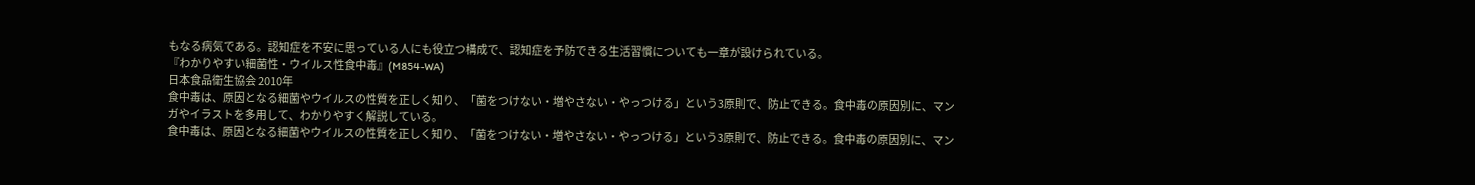もなる病気である。認知症を不安に思っている人にも役立つ構成で、認知症を予防できる生活習慣についても一章が設けられている。
『わかりやすい細菌性・ウイルス性食中毒』(M854-WA)
日本食品衛生協会 2010年
食中毒は、原因となる細菌やウイルスの性質を正しく知り、「菌をつけない・増やさない・やっつける」という3原則で、防止できる。食中毒の原因別に、マンガやイラストを多用して、わかりやすく解説している。
食中毒は、原因となる細菌やウイルスの性質を正しく知り、「菌をつけない・増やさない・やっつける」という3原則で、防止できる。食中毒の原因別に、マン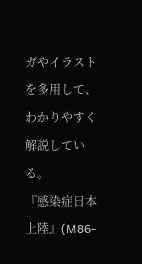ガやイラストを多用して、わかりやすく解説している。
『感染症日本上陸』(M86-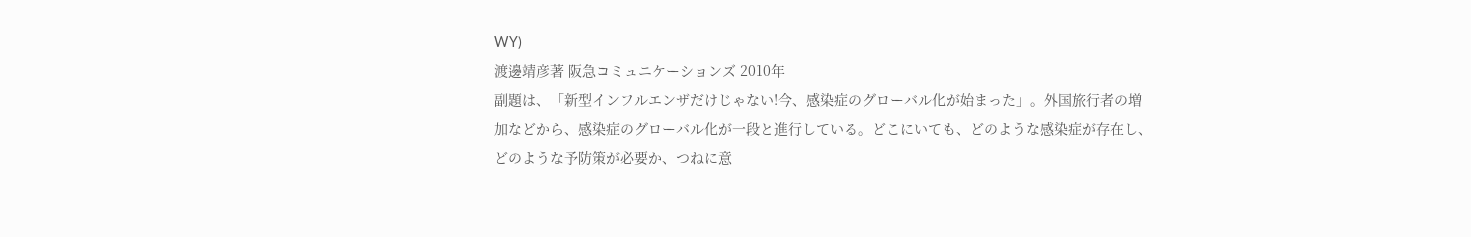WY)
渡邊靖彦著 阪急コミュニケーションズ 2010年
副題は、「新型インフルエンザだけじゃない!今、感染症のグローバル化が始まった」。外国旅行者の増加などから、感染症のグローバル化が一段と進行している。どこにいても、どのような感染症が存在し、どのような予防策が必要か、つねに意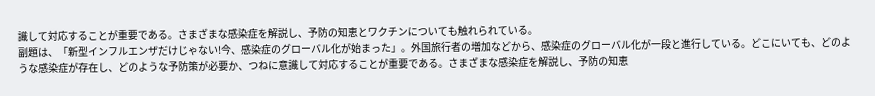識して対応することが重要である。さまざまな感染症を解説し、予防の知恵とワクチンについても触れられている。
副題は、「新型インフルエンザだけじゃない!今、感染症のグローバル化が始まった」。外国旅行者の増加などから、感染症のグローバル化が一段と進行している。どこにいても、どのような感染症が存在し、どのような予防策が必要か、つねに意識して対応することが重要である。さまざまな感染症を解説し、予防の知恵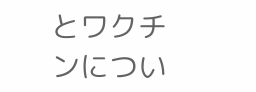とワクチンについ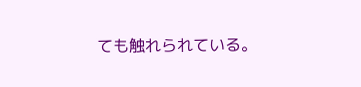ても触れられている。